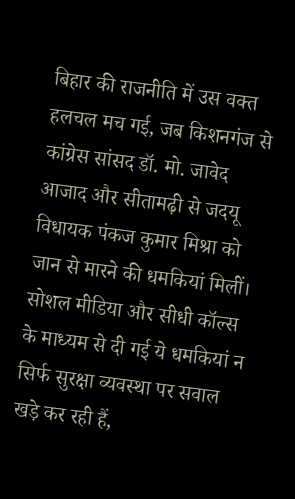बिहार की राजनीति में उस वक्त हलचल मच गई, जब किशनगंज से कांग्रेस सांसद डॉ. मो. जावेद आजाद और सीतामढ़ी से जदयू विधायक पंकज कुमार मिश्रा को जान से मारने की धमकियां मिलीं। सोशल मीडिया और सीधी कॉल्स के माध्यम से दी गई ये धमकियां न सिर्फ सुरक्षा व्यवस्था पर सवाल खड़े कर रही हैं,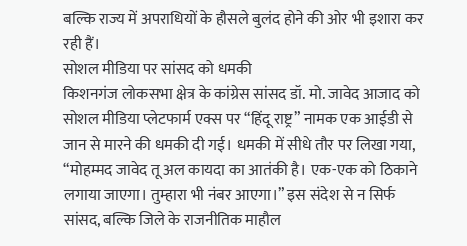बल्कि राज्य में अपराधियों के हौसले बुलंद होने की ओर भी इशारा कर रही हैं।
सोशल मीडिया पर सांसद को धमकी
किशनगंज लोकसभा क्षेत्र के कांग्रेस सांसद डॉ. मो. जावेद आजाद को सोशल मीडिया प्लेटफार्म एक्स पर “हिंदू राष्ट्र” नामक एक आईडी से जान से मारने की धमकी दी गई। धमकी में सीधे तौर पर लिखा गया, “मोहम्मद जावेद तू अल कायदा का आतंकी है। एक-एक को ठिकाने लगाया जाएगा। तुम्हारा भी नंबर आएगा।” इस संदेश से न सिर्फ सांसद, बल्कि जिले के राजनीतिक माहौल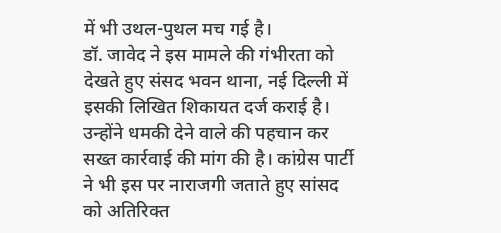में भी उथल-पुथल मच गई है।
डॉ. जावेद ने इस मामले की गंभीरता को देखते हुए संसद भवन थाना, नई दिल्ली में इसकी लिखित शिकायत दर्ज कराई है। उन्होंने धमकी देने वाले की पहचान कर सख्त कार्रवाई की मांग की है। कांग्रेस पार्टी ने भी इस पर नाराजगी जताते हुए सांसद को अतिरिक्त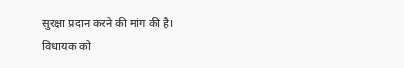सुरक्षा प्रदान करने की मांग की है।
विधायक को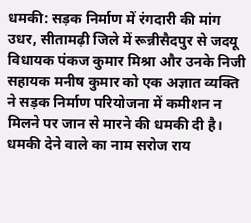धमकी: सड़क निर्माण में रंगदारी की मांग
उधर, सीतामढ़ी जिले में रून्नीसैदपुर से जदयू विधायक पंकज कुमार मिश्रा और उनके निजी सहायक मनीष कुमार को एक अज्ञात व्यक्ति ने सड़क निर्माण परियोजना में कमीशन न मिलने पर जान से मारने की धमकी दी है। धमकी देने वाले का नाम सरोज राय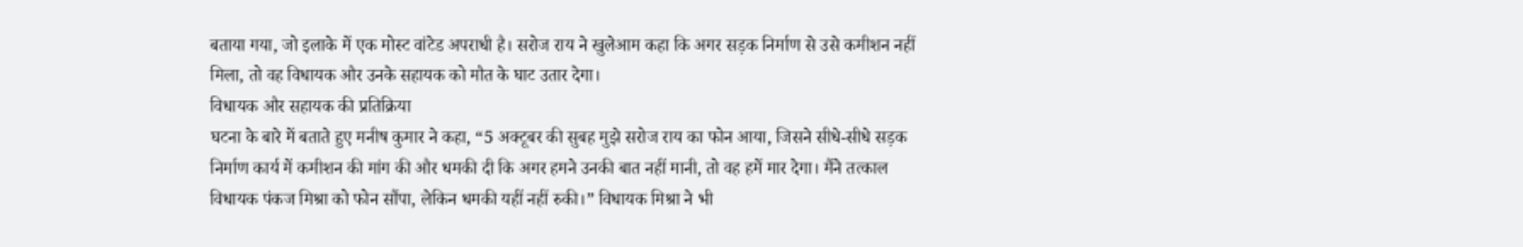बताया गया, जो इलाके में एक मोस्ट वांटेड अपराधी है। सरोज राय ने खुलेआम कहा कि अगर सड़क निर्माण से उसे कमीशन नहीं मिला, तो वह विधायक और उनके सहायक को मौत के घाट उतार देगा।
विधायक और सहायक की प्रतिक्रिया
घटना के बारे में बताते हुए मनीष कुमार ने कहा, “5 अक्टूबर की सुबह मुझे सरोज राय का फोन आया, जिसने सीधे-सीधे सड़क निर्माण कार्य में कमीशन की मांग की और धमकी दी कि अगर हमने उनकी बात नहीं मानी, तो वह हमें मार देगा। मैंने तत्काल विधायक पंकज मिश्रा को फोन सौंपा, लेकिन धमकी यहीं नहीं रुकी।” विधायक मिश्रा ने भी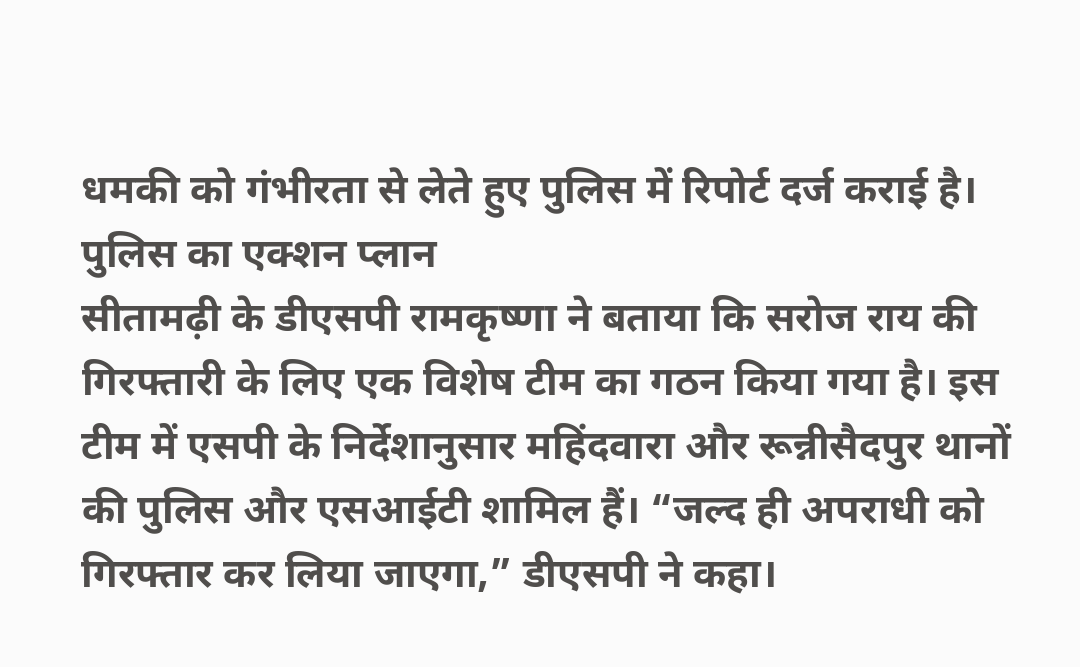धमकी को गंभीरता से लेते हुए पुलिस में रिपोर्ट दर्ज कराई है।
पुलिस का एक्शन प्लान
सीतामढ़ी के डीएसपी रामकृष्णा ने बताया कि सरोज राय की गिरफ्तारी के लिए एक विशेष टीम का गठन किया गया है। इस टीम में एसपी के निर्देशानुसार महिंदवारा और रून्नीसैदपुर थानों की पुलिस और एसआईटी शामिल हैं। “जल्द ही अपराधी को गिरफ्तार कर लिया जाएगा,” डीएसपी ने कहा।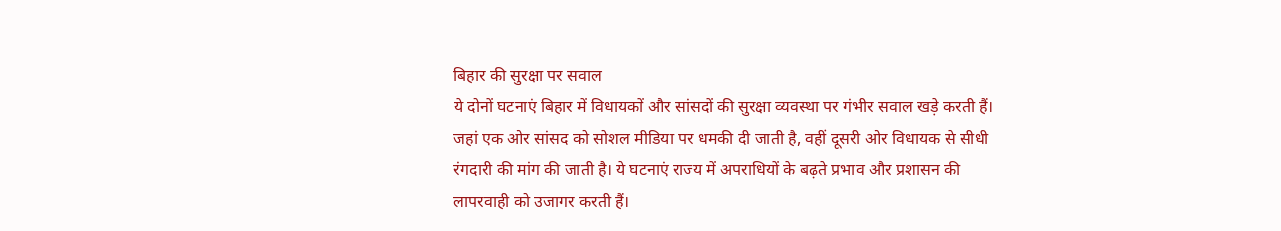बिहार की सुरक्षा पर सवाल
ये दोनों घटनाएं बिहार में विधायकों और सांसदों की सुरक्षा व्यवस्था पर गंभीर सवाल खड़े करती हैं। जहां एक ओर सांसद को सोशल मीडिया पर धमकी दी जाती है, वहीं दूसरी ओर विधायक से सीधी रंगदारी की मांग की जाती है। ये घटनाएं राज्य में अपराधियों के बढ़ते प्रभाव और प्रशासन की लापरवाही को उजागर करती हैं।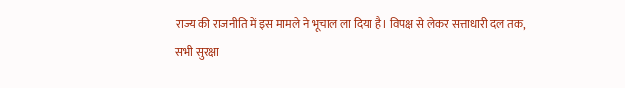राज्य की राजनीति में इस मामले ने भूचाल ला दिया है। विपक्ष से लेकर सत्ताधारी दल तक, सभी सुरक्षा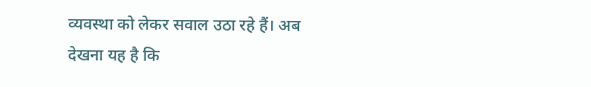व्यवस्था को लेकर सवाल उठा रहे हैं। अब देखना यह है कि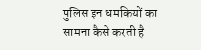पुलिस इन धमकियों का सामना कैसे करती है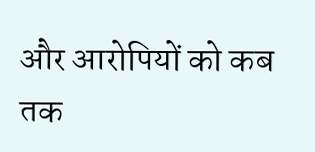और आरोपियों को कब तक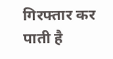गिरफ्तार कर पाती है